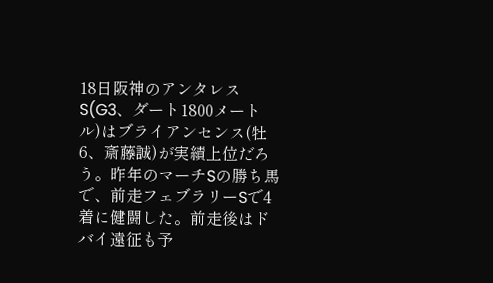18日阪神のアンタレスS(G3、ダート1800メートル)はブライアンセンス(牡6、斎藤誠)が実績上位だろう。昨年のマーチSの勝ち馬で、前走フェブラリーSで4着に健闘した。前走後はドバイ遠征も予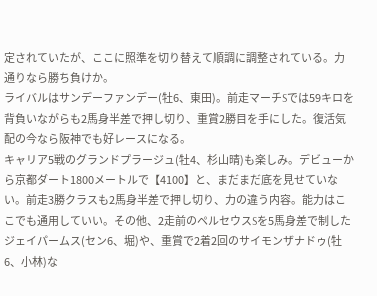定されていたが、ここに照準を切り替えて順調に調整されている。力通りなら勝ち負けか。
ライバルはサンデーファンデー(牡6、東田)。前走マーチSでは59キロを背負いながらも2馬身半差で押し切り、重賞2勝目を手にした。復活気配の今なら阪神でも好レースになる。
キャリア5戦のグランドプラージュ(牡4、杉山晴)も楽しみ。デビューから京都ダート1800メートルで【4100】と、まだまだ底を見せていない。前走3勝クラスも2馬身半差で押し切り、力の違う内容。能力はここでも通用していい。その他、2走前のペルセウスSを5馬身差で制したジェイパームス(セン6、堀)や、重賞で2着2回のサイモンザナドゥ(牡6、小林)な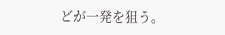どが一発を狙う。